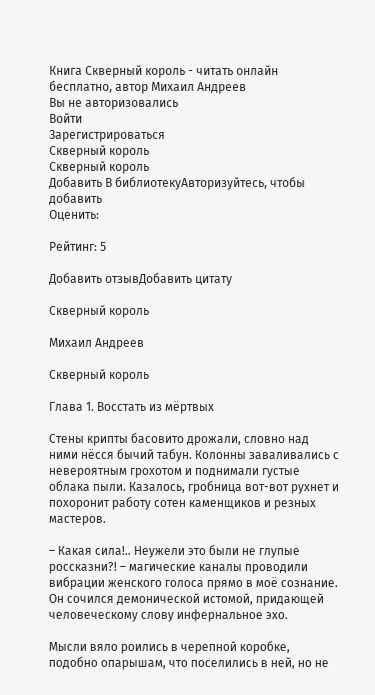Книга Скверный король - читать онлайн бесплатно, автор Михаил Андреев
Вы не авторизовались
Войти
Зарегистрироваться
Скверный король
Скверный король
Добавить В библиотекуАвторизуйтесь, чтобы добавить
Оценить:

Рейтинг: 5

Добавить отзывДобавить цитату

Скверный король

Михаил Андреев

Скверный король

Глава 1. Восстать из мёртвых

Стены крипты басовито дрожали, словно над ними нёсся бычий табун. Колонны заваливались с невероятным грохотом и поднимали густые облака пыли. Казалось, гробница вот-вот рухнет и похоронит работу сотен каменщиков и резных мастеров.

– Какая сила!.. Неужели это были не глупые россказни?! – магические каналы проводили вибрации женского голоса прямо в моё сознание. Он сочился демонической истомой, придающей человеческому слову инфернальное эхо.

Мысли вяло роились в черепной коробке, подобно опарышам, что поселились в ней, но не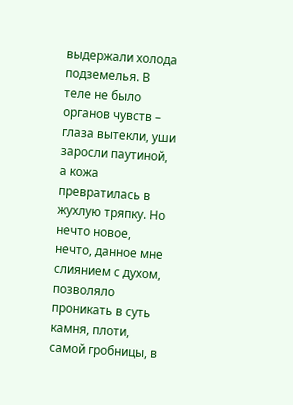выдержали холода подземелья. В теле не было органов чувств – глаза вытекли, уши заросли паутиной, а кожа превратилась в жухлую тряпку. Но нечто новое, нечто, данное мне слиянием с духом, позволяло проникать в суть камня, плоти, самой гробницы, в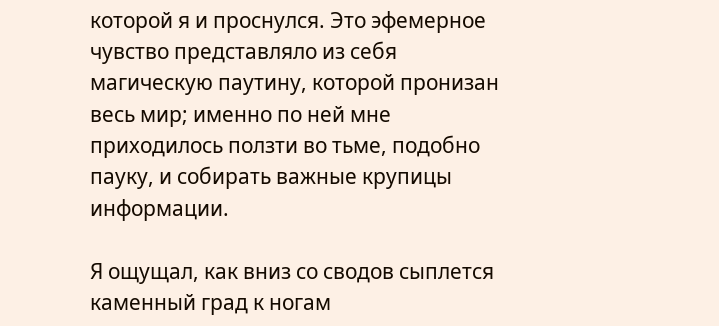которой я и проснулся. Это эфемерное чувство представляло из себя магическую паутину, которой пронизан весь мир; именно по ней мне приходилось ползти во тьме, подобно пауку, и собирать важные крупицы информации.

Я ощущал, как вниз со сводов сыплется каменный град к ногам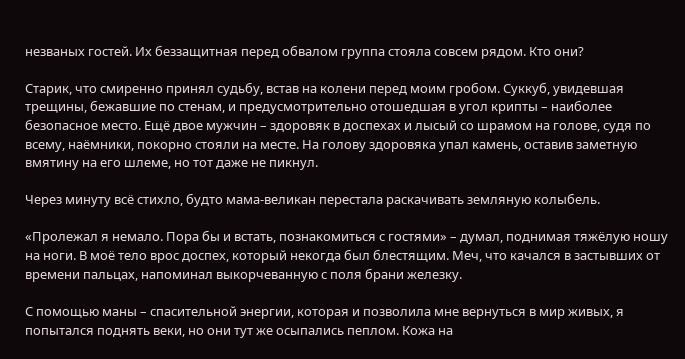незваных гостей. Их беззащитная перед обвалом группа стояла совсем рядом. Кто они?

Старик, что смиренно принял судьбу, встав на колени перед моим гробом. Суккуб, увидевшая трещины, бежавшие по стенам, и предусмотрительно отошедшая в угол крипты – наиболее безопасное место. Ещё двое мужчин – здоровяк в доспехах и лысый со шрамом на голове, судя по всему, наёмники, покорно стояли на месте. На голову здоровяка упал камень, оставив заметную вмятину на его шлеме, но тот даже не пикнул.

Через минуту всё стихло, будто мама-великан перестала раскачивать земляную колыбель.

«Пролежал я немало. Пора бы и встать, познакомиться с гостями» – думал, поднимая тяжёлую ношу на ноги. В моё тело врос доспех, который некогда был блестящим. Меч, что качался в застывших от времени пальцах, напоминал выкорчеванную с поля брани железку.

С помощью маны – спасительной энергии, которая и позволила мне вернуться в мир живых, я попытался поднять веки, но они тут же осыпались пеплом. Кожа на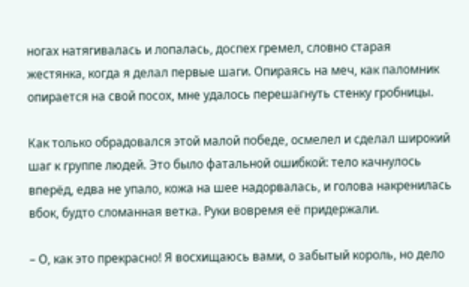ногах натягивалась и лопалась, доспех гремел, словно старая жестянка, когда я делал первые шаги. Опираясь на меч, как паломник опирается на свой посох, мне удалось перешагнуть стенку гробницы.

Как только обрадовался этой малой победе, осмелел и сделал широкий шаг к группе людей. Это было фатальной ошибкой: тело качнулось вперёд, едва не упало, кожа на шее надорвалась, и голова накренилась вбок, будто сломанная ветка. Руки вовремя её придержали.

– О, как это прекрасно! Я восхищаюсь вами, о забытый король, но дело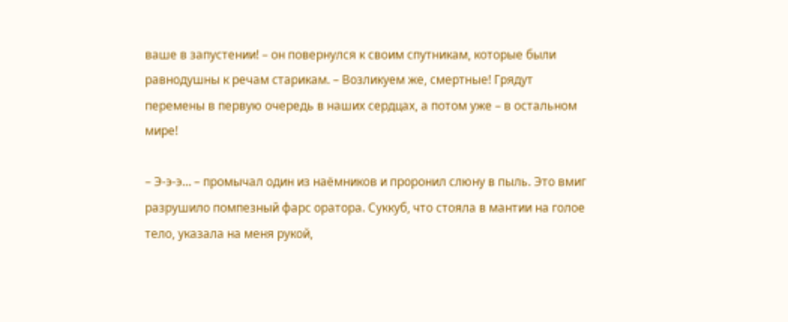ваше в запустении! – он повернулся к своим спутникам, которые были равнодушны к речам старикам. – Возликуем же, смертные! Грядут перемены в первую очередь в наших сердцах, а потом уже – в остальном мире!

– Э-э-э… – промычал один из наёмников и проронил слюну в пыль. Это вмиг разрушило помпезный фарс оратора. Суккуб, что стояла в мантии на голое тело, указала на меня рукой,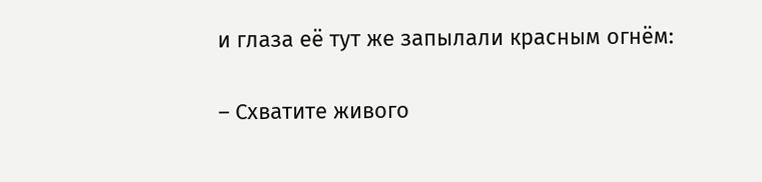и глаза её тут же запылали красным огнём:

– Схватите живого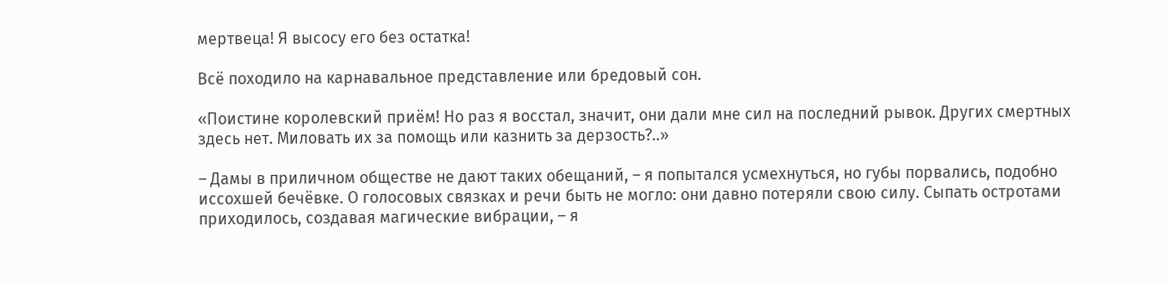мертвеца! Я высосу его без остатка!

Всё походило на карнавальное представление или бредовый сон.

«Поистине королевский приём! Но раз я восстал, значит, они дали мне сил на последний рывок. Других смертных здесь нет. Миловать их за помощь или казнить за дерзость?..»

– Дамы в приличном обществе не дают таких обещаний, – я попытался усмехнуться, но губы порвались, подобно иссохшей бечёвке. О голосовых связках и речи быть не могло: они давно потеряли свою силу. Сыпать остротами приходилось, создавая магические вибрации, – я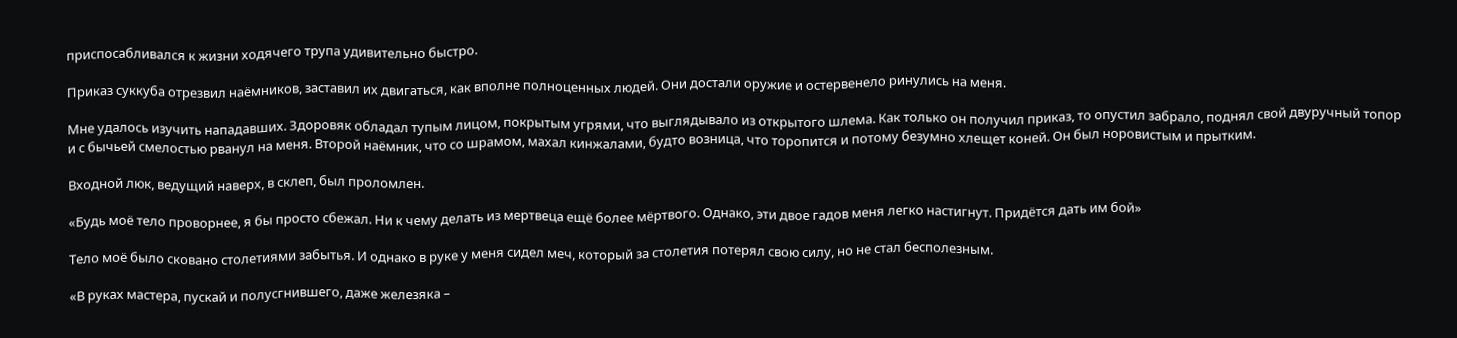приспосабливался к жизни ходячего трупа удивительно быстро.

Приказ суккуба отрезвил наёмников, заставил их двигаться, как вполне полноценных людей. Они достали оружие и остервенело ринулись на меня.

Мне удалось изучить нападавших. Здоровяк обладал тупым лицом, покрытым угрями, что выглядывало из открытого шлема. Как только он получил приказ, то опустил забрало, поднял свой двуручный топор и с бычьей смелостью рванул на меня. Второй наёмник, что со шрамом, махал кинжалами, будто возница, что торопится и потому безумно хлещет коней. Он был норовистым и прытким.

Входной люк, ведущий наверх, в склеп, был проломлен.

«Будь моё тело проворнее, я бы просто сбежал. Ни к чему делать из мертвеца ещё более мёртвого. Однако, эти двое гадов меня легко настигнут. Придётся дать им бой»

Тело моё было сковано столетиями забытья. И однако в руке у меня сидел меч, который за столетия потерял свою силу, но не стал бесполезным.

«В руках мастера, пускай и полусгнившего, даже железяка –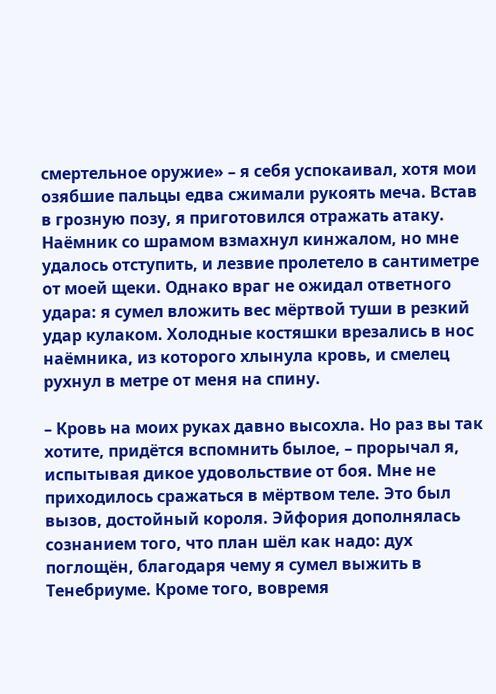смертельное оружие» – я себя успокаивал, хотя мои озябшие пальцы едва сжимали рукоять меча. Встав в грозную позу, я приготовился отражать атаку. Наёмник со шрамом взмахнул кинжалом, но мне удалось отступить, и лезвие пролетело в сантиметре от моей щеки. Однако враг не ожидал ответного удара: я сумел вложить вес мёртвой туши в резкий удар кулаком. Холодные костяшки врезались в нос наёмника, из которого хлынула кровь, и смелец рухнул в метре от меня на спину.

– Кровь на моих руках давно высохла. Но раз вы так хотите, придётся вспомнить былое, – прорычал я, испытывая дикое удовольствие от боя. Мне не приходилось сражаться в мёртвом теле. Это был вызов, достойный короля. Эйфория дополнялась сознанием того, что план шёл как надо: дух поглощён, благодаря чему я сумел выжить в Тенебриуме. Кроме того, вовремя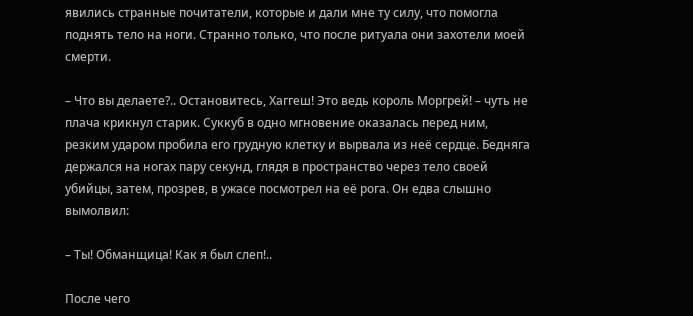явились странные почитатели, которые и дали мне ту силу, что помогла поднять тело на ноги. Странно только, что после ритуала они захотели моей смерти.

– Что вы делаете?.. Остановитесь, Хаггеш! Это ведь король Моргрей! – чуть не плача крикнул старик. Суккуб в одно мгновение оказалась перед ним, резким ударом пробила его грудную клетку и вырвала из неё сердце. Бедняга держался на ногах пару секунд, глядя в пространство через тело своей убийцы, затем, прозрев, в ужасе посмотрел на её рога. Он едва слышно вымолвил:

– Ты! Обманщица! Как я был слеп!..

После чего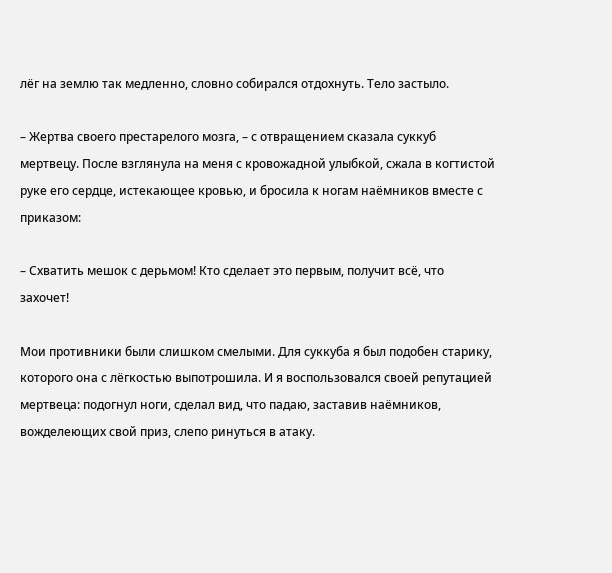лёг на землю так медленно, словно собирался отдохнуть. Тело застыло.

– Жертва своего престарелого мозга, – с отвращением сказала суккуб мертвецу. После взглянула на меня с кровожадной улыбкой, сжала в когтистой руке его сердце, истекающее кровью, и бросила к ногам наёмников вместе с приказом:

– Схватить мешок с дерьмом! Кто сделает это первым, получит всё, что захочет!

Мои противники были слишком смелыми. Для суккуба я был подобен старику, которого она с лёгкостью выпотрошила. И я воспользовался своей репутацией мертвеца: подогнул ноги, сделал вид, что падаю, заставив наёмников, вожделеющих свой приз, слепо ринуться в атаку.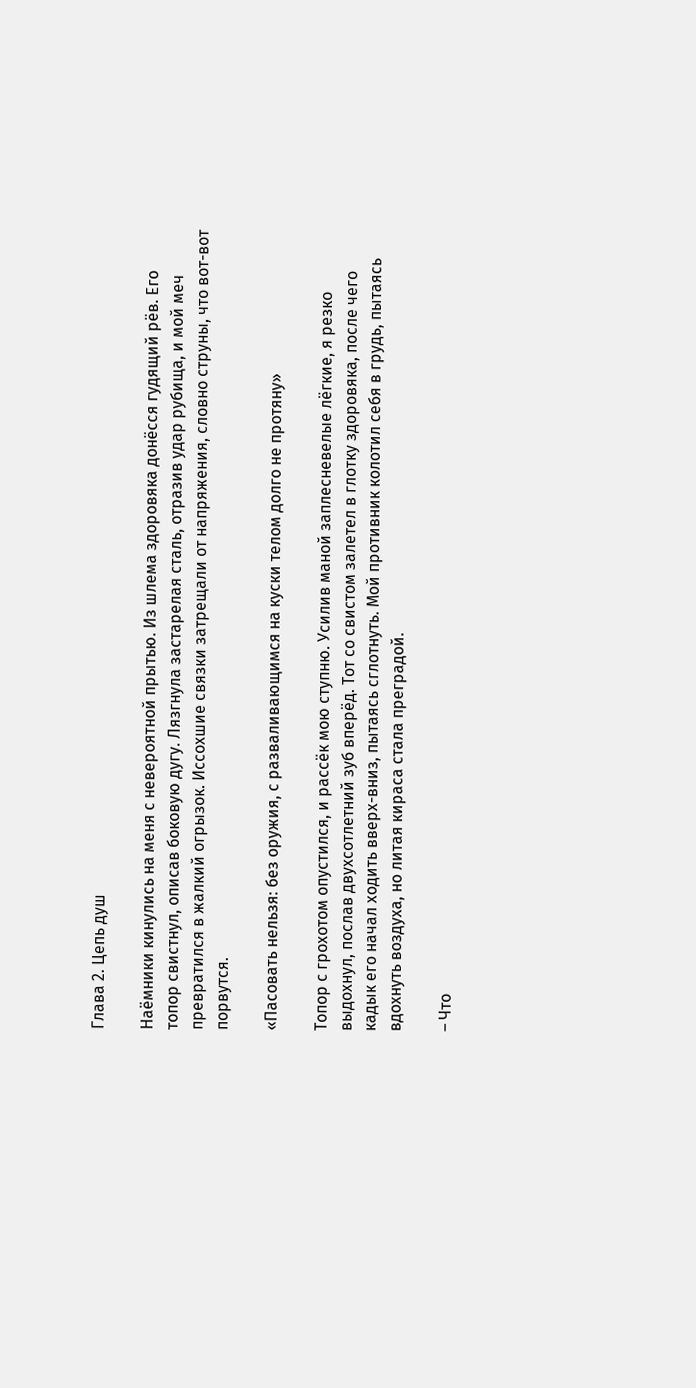Глава 2. Цепь душ

Наёмники кинулись на меня с невероятной прытью. Из шлема здоровяка донёсся гудящий рёв. Его топор свистнул, описав боковую дугу. Лязгнула застарелая сталь, отразив удар рубища, и мой меч превратился в жалкий огрызок. Иссохшие связки затрещали от напряжения, словно струны, что вот-вот порвутся.

«Пасовать нельзя: без оружия, с разваливающимся на куски телом долго не протяну»

Топор с грохотом опустился, и рассёк мою ступню. Усилив маной заплесневелые лёгкие, я резко выдохнул, послав двухсотлетний зуб вперёд. Тот со свистом залетел в глотку здоровяка, после чего кадык его начал ходить вверх-вниз, пытаясь сглотнуть. Мой противник колотил себя в грудь, пытаясь вдохнуть воздуха, но литая кираса стала преградой.

– Что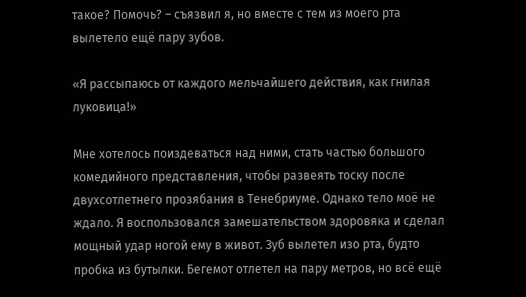такое? Помочь? – съязвил я, но вместе с тем из моего рта вылетело ещё пару зубов.

«Я рассыпаюсь от каждого мельчайшего действия, как гнилая луковица!»

Мне хотелось поиздеваться над ними, стать частью большого комедийного представления, чтобы развеять тоску после двухсотлетнего прозябания в Тенебриуме. Однако тело моё не ждало. Я воспользовался замешательством здоровяка и сделал мощный удар ногой ему в живот. Зуб вылетел изо рта, будто пробка из бутылки. Бегемот отлетел на пару метров, но всё ещё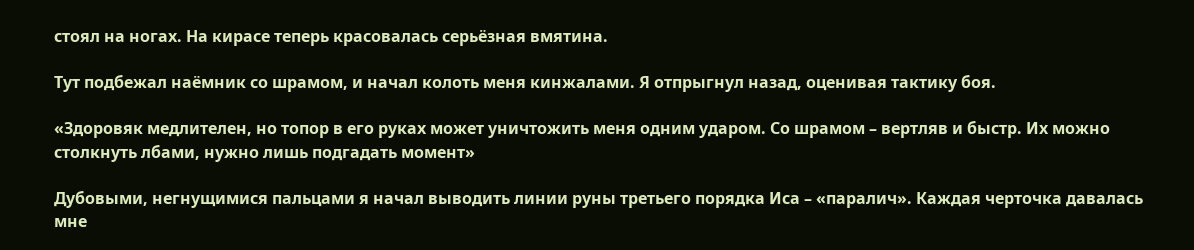стоял на ногах. На кирасе теперь красовалась серьёзная вмятина.

Тут подбежал наёмник со шрамом, и начал колоть меня кинжалами. Я отпрыгнул назад, оценивая тактику боя.

«Здоровяк медлителен, но топор в его руках может уничтожить меня одним ударом. Со шрамом – вертляв и быстр. Их можно столкнуть лбами, нужно лишь подгадать момент»

Дубовыми, негнущимися пальцами я начал выводить линии руны третьего порядка Иса – «паралич». Каждая черточка давалась мне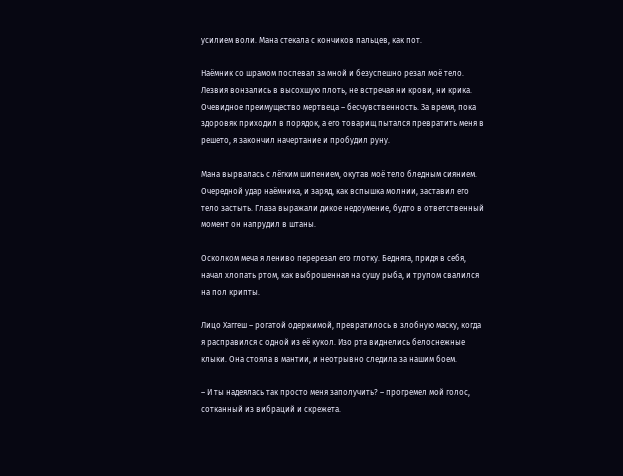усилием воли. Мана стекала с кончиков пальцев, как пот.

Наёмник со шрамом поспевал за мной и безуспешно резал моё тело. Лезвия вонзались в высохшую плоть, не встречая ни крови, ни крика. Очевидное преимущество мертвеца – бесчувственность. За время, пока здоровяк приходил в порядок, а его товарищ пытался превратить меня в решето, я закончил начертание и пробудил руну.

Мана вырвалась с лёгким шипением, окутав моё тело бледным сиянием. Очередной удар наёмника, и заряд, как вспышка молнии, заставил его тело застыть. Глаза выражали дикое недоумение, будто в ответственный момент он напрудил в штаны.

Осколком меча я лениво перерезал его глотку. Бедняга, придя в себя, начал хлопать ртом, как выброшенная на сушу рыба, и трупом свалился на пол крипты.

Лицо Хаггеш – рогатой одержимой, превратилось в злобную маску, когда я расправился с одной из её кукол. Изо рта виднелись белоснежные клыки. Она стояла в мантии, и неотрывно следила за нашим боем.

– И ты надеялась так просто меня заполучить? – прогремел мой голос, сотканный из вибраций и скрежета.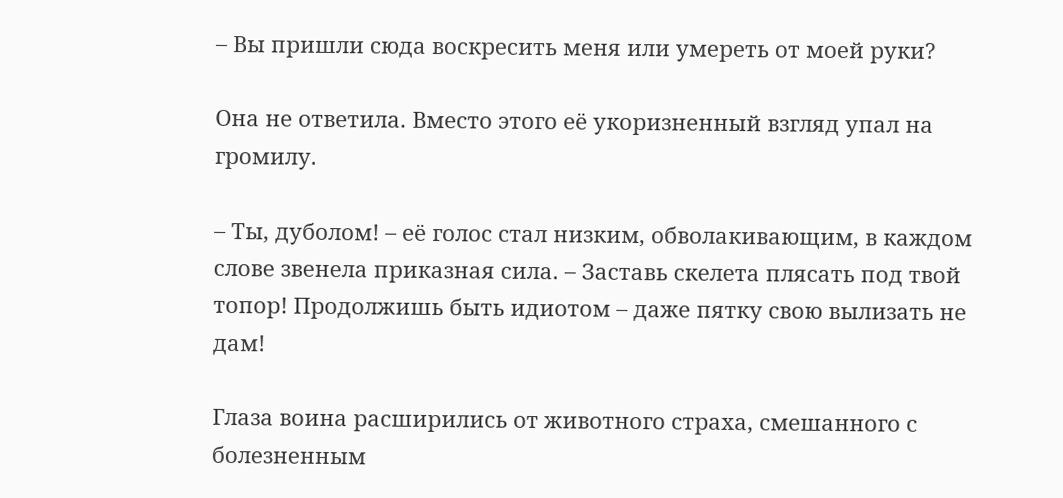– Вы пришли сюда воскресить меня или умереть от моей руки?

Она не ответила. Вместо этого её укоризненный взгляд упал на громилу.

– Ты, дуболом! – её голос стал низким, обволакивающим, в каждом слове звенела приказная сила. – Заставь скелета плясать под твой топор! Продолжишь быть идиотом – даже пятку свою вылизать не дам!

Глаза воина расширились от животного страха, смешанного с болезненным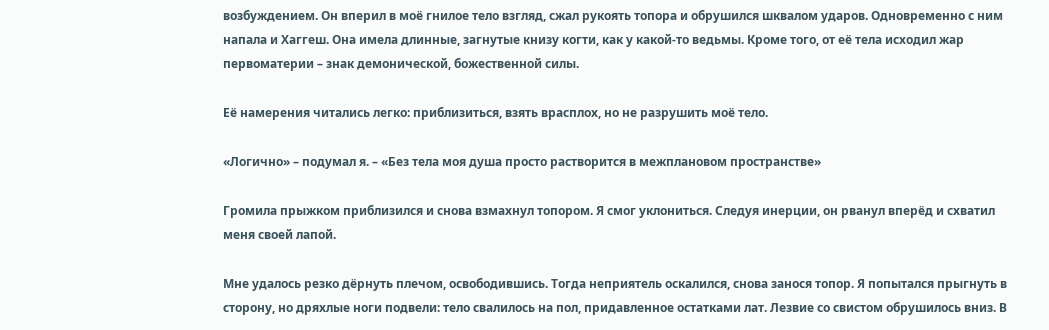возбуждением. Он вперил в моё гнилое тело взгляд, сжал рукоять топора и обрушился шквалом ударов. Одновременно с ним напала и Хаггеш. Она имела длинные, загнутые книзу когти, как у какой-то ведьмы. Кроме того, от её тела исходил жар первоматерии – знак демонической, божественной силы.

Её намерения читались легко: приблизиться, взять врасплох, но не разрушить моё тело.

«Логично» – подумал я. – «Без тела моя душа просто растворится в межплановом пространстве»

Громила прыжком приблизился и снова взмахнул топором. Я смог уклониться. Следуя инерции, он рванул вперёд и схватил меня своей лапой.

Мне удалось резко дёрнуть плечом, освободившись. Тогда неприятель оскалился, снова занося топор. Я попытался прыгнуть в сторону, но дряхлые ноги подвели: тело свалилось на пол, придавленное остатками лат. Лезвие со свистом обрушилось вниз. В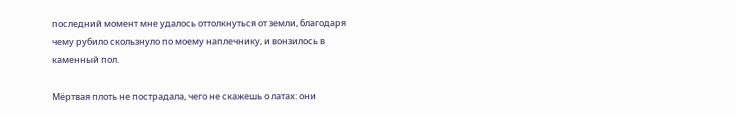последний момент мне удалось оттолкнуться от земли, благодаря чему рубило скользнуло по моему наплечнику, и вонзилось в каменный пол.

Мёртвая плоть не пострадала, чего не скажешь о латах: они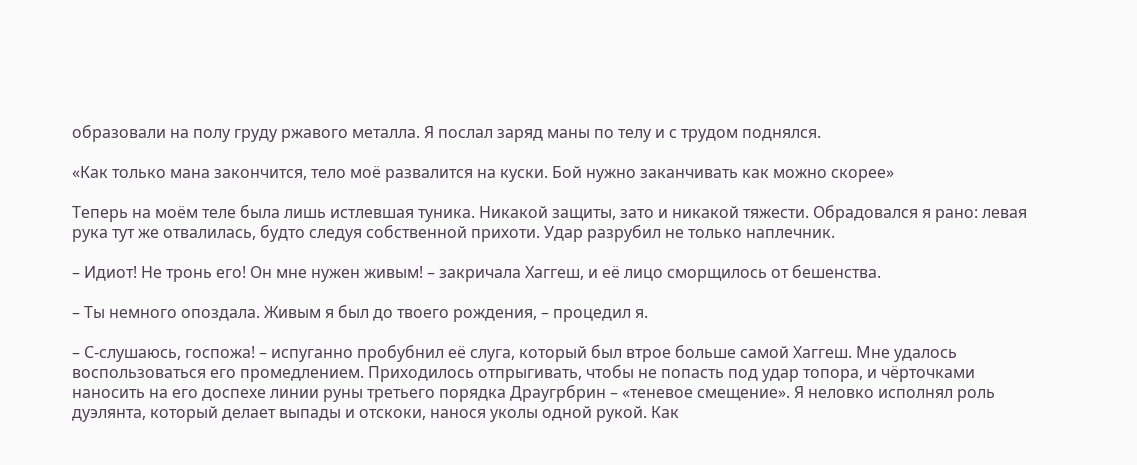образовали на полу груду ржавого металла. Я послал заряд маны по телу и с трудом поднялся.

«Как только мана закончится, тело моё развалится на куски. Бой нужно заканчивать как можно скорее»

Теперь на моём теле была лишь истлевшая туника. Никакой защиты, зато и никакой тяжести. Обрадовался я рано: левая рука тут же отвалилась, будто следуя собственной прихоти. Удар разрубил не только наплечник.

– Идиот! Не тронь его! Он мне нужен живым! – закричала Хаггеш, и её лицо сморщилось от бешенства.

– Ты немного опоздала. Живым я был до твоего рождения, – процедил я.

– С-слушаюсь, госпожа! – испуганно пробубнил её слуга, который был втрое больше самой Хаггеш. Мне удалось воспользоваться его промедлением. Приходилось отпрыгивать, чтобы не попасть под удар топора, и чёрточками наносить на его доспехе линии руны третьего порядка Драугрбрин – «теневое смещение». Я неловко исполнял роль дуэлянта, который делает выпады и отскоки, нанося уколы одной рукой. Как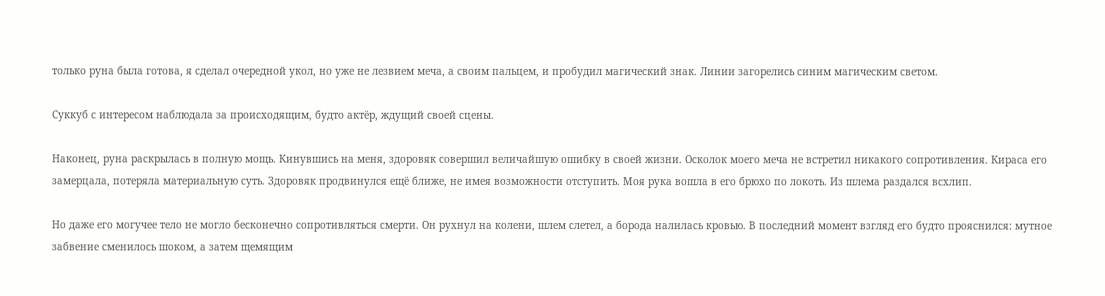только руна была готова, я сделал очередной укол, но уже не лезвием меча, а своим пальцем, и пробудил магический знак. Линии загорелись синим магическим светом.

Суккуб с интересом наблюдала за происходящим, будто актёр, ждущий своей сцены.

Наконец, руна раскрылась в полную мощь. Кинувшись на меня, здоровяк совершил величайшую ошибку в своей жизни. Осколок моего меча не встретил никакого сопротивления. Кираса его замерцала, потеряла материальную суть. Здоровяк продвинулся ещё ближе, не имея возможности отступить. Моя рука вошла в его брюхо по локоть. Из шлема раздался всхлип.

Но даже его могучее тело не могло бесконечно сопротивляться смерти. Он рухнул на колени, шлем слетел, а борода налилась кровью. В последний момент взгляд его будто прояснился: мутное забвение сменилось шоком, а затем щемящим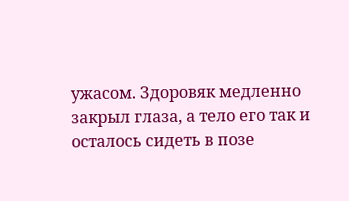ужасом. Здоровяк медленно закрыл глаза, а тело его так и осталось сидеть в позе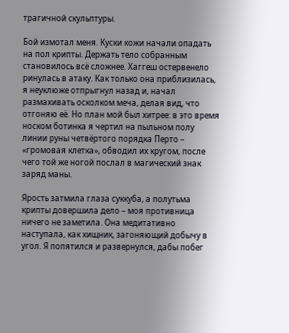трагичной скульптуры.

Бой измотал меня. Куски кожи начали опадать на пол крипты. Держать тело собранным становилось всё сложнее. Хаггеш остервенело ринулась в атаку. Как только она приблизилась, я неуклюже отпрыгнул назад и, начал размахивать осколком меча, делая вид, что отгоняю её. Но план мой был хитрее: в это время носком ботинка я чертил на пыльном полу линии руны четвёртого порядка Перто – «громовая клетка», обводил их кругом, после чего той же ногой послал в магический знак заряд маны.

Ярость затмила глаза суккуба, а полутьма крипты довершила дело – моя противница ничего не заметила. Она медитативно наступала, как хищник, загоняющий добычу в угол. Я попятился и развернулся, дабы побег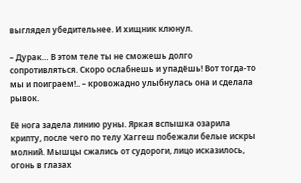выглядел убедительнее. И хищник клюнул.

– Дурак… В этом теле ты не сможешь долго сопротивляться. Скоро ослабнешь и упадёшь! Вот тогда-то мы и поиграем!.. – кровожадно улыбнулась она и сделала рывок.

Её нога задела линию руны. Яркая вспышка озарила крипту, после чего по телу Хаггеш побежали белые искры молний. Мышцы сжались от судороги, лицо исказилось, огонь в глазах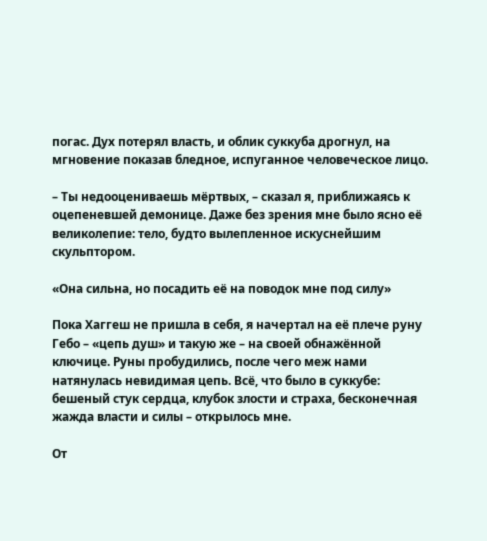погас. Дух потерял власть, и облик суккуба дрогнул, на мгновение показав бледное, испуганное человеческое лицо.

– Ты недооцениваешь мёртвых, – сказал я, приближаясь к оцепеневшей демонице. Даже без зрения мне было ясно её великолепие: тело, будто вылепленное искуснейшим скульптором.

«Она сильна, но посадить её на поводок мне под силу»

Пока Хаггеш не пришла в себя, я начертал на её плече руну Гебо – «цепь душ» и такую же – на своей обнажённой ключице. Руны пробудились, после чего меж нами натянулась невидимая цепь. Всё, что было в суккубе: бешеный стук сердца, клубок злости и страха, бесконечная жажда власти и силы – открылось мне.

От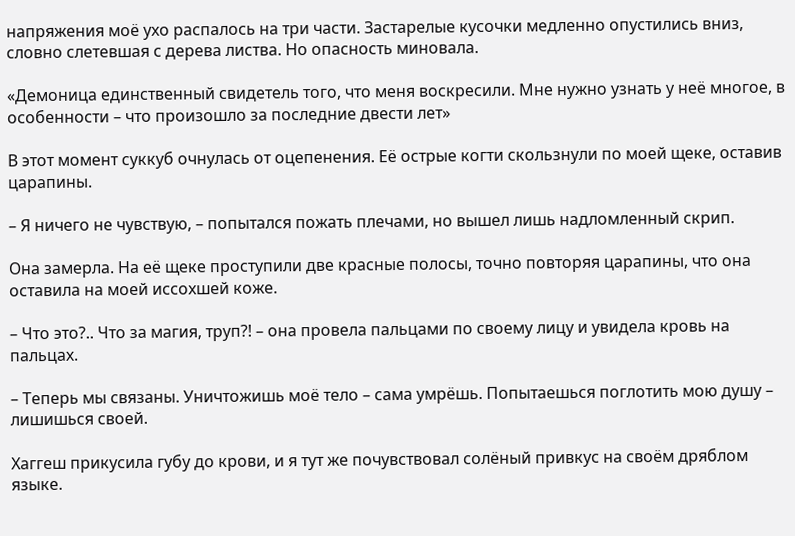напряжения моё ухо распалось на три части. Застарелые кусочки медленно опустились вниз, словно слетевшая с дерева листва. Но опасность миновала.

«Демоница единственный свидетель того, что меня воскресили. Мне нужно узнать у неё многое, в особенности – что произошло за последние двести лет»

В этот момент суккуб очнулась от оцепенения. Её острые когти скользнули по моей щеке, оставив царапины.

– Я ничего не чувствую, – попытался пожать плечами, но вышел лишь надломленный скрип.

Она замерла. На её щеке проступили две красные полосы, точно повторяя царапины, что она оставила на моей иссохшей коже.

– Что это?.. Что за магия, труп?! – она провела пальцами по своему лицу и увидела кровь на пальцах.

– Теперь мы связаны. Уничтожишь моё тело – сама умрёшь. Попытаешься поглотить мою душу – лишишься своей.

Хаггеш прикусила губу до крови, и я тут же почувствовал солёный привкус на своём дряблом языке.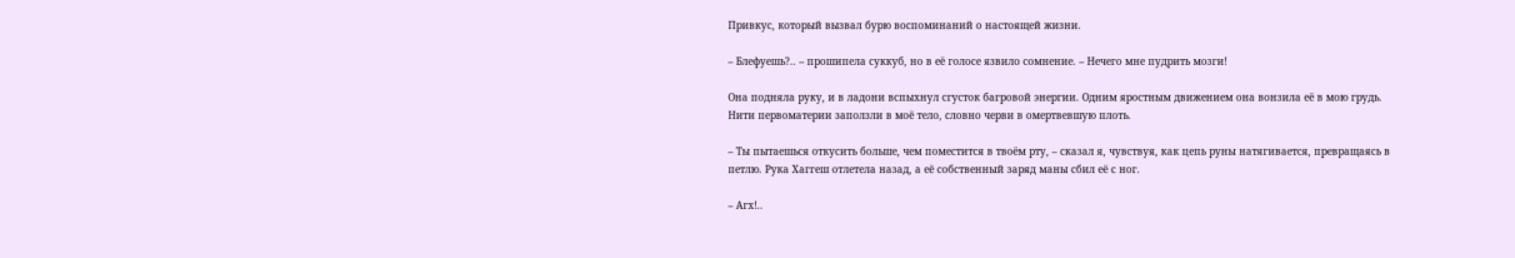Привкус, который вызвал бурю воспоминаний о настоящей жизни.

– Блефуешь?.. – прошипела суккуб, но в её голосе язвило сомнение. – Нечего мне пудрить мозги!

Она подняла руку, и в ладони вспыхнул сгусток багровой энергии. Одним яростным движением она вонзила её в мою грудь. Нити первоматерии заползли в моё тело, словно черви в омертвевшую плоть.

– Ты пытаешься откусить больше, чем поместится в твоём рту, – сказал я, чувствуя, как цепь руны натягивается, превращаясь в петлю. Рука Хаггеш отлетела назад, а её собственный заряд маны сбил её с ног.

– Агх!..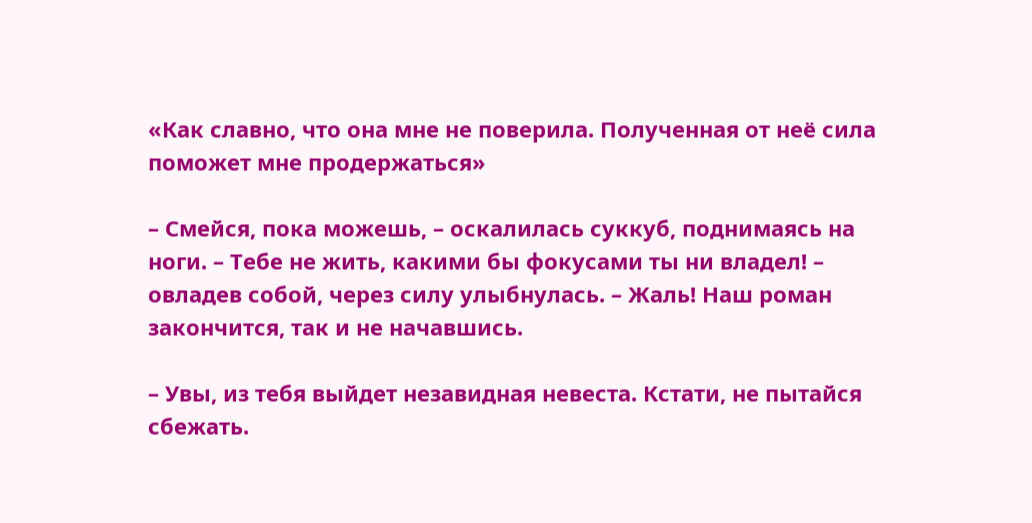«Как славно, что она мне не поверила. Полученная от неё сила поможет мне продержаться»

– Смейся, пока можешь, – оскалилась суккуб, поднимаясь на ноги. – Тебе не жить, какими бы фокусами ты ни владел! – овладев собой, через силу улыбнулась. – Жаль! Наш роман закончится, так и не начавшись.

– Увы, из тебя выйдет незавидная невеста. Кстати, не пытайся сбежать.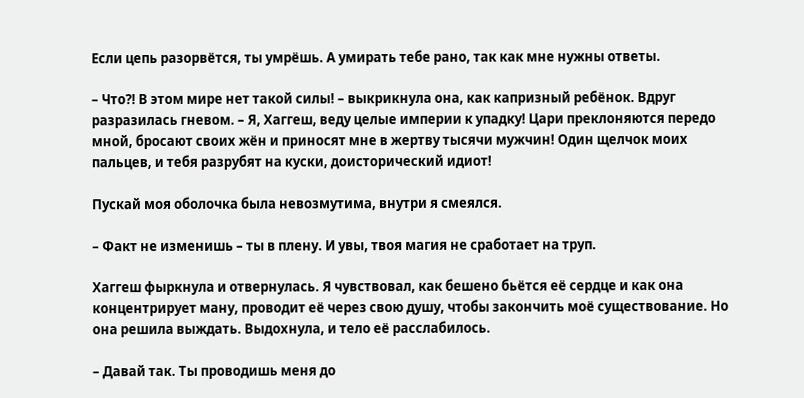Если цепь разорвётся, ты умрёшь. А умирать тебе рано, так как мне нужны ответы.

– Что?! В этом мире нет такой силы! – выкрикнула она, как капризный ребёнок. Вдруг разразилась гневом. – Я, Хаггеш, веду целые империи к упадку! Цари преклоняются передо мной, бросают своих жён и приносят мне в жертву тысячи мужчин! Один щелчок моих пальцев, и тебя разрубят на куски, доисторический идиот!

Пускай моя оболочка была невозмутима, внутри я смеялся.

– Факт не изменишь – ты в плену. И увы, твоя магия не сработает на труп.

Хаггеш фыркнула и отвернулась. Я чувствовал, как бешено бьётся её сердце и как она концентрирует ману, проводит её через свою душу, чтобы закончить моё существование. Но она решила выждать. Выдохнула, и тело её расслабилось.

– Давай так. Ты проводишь меня до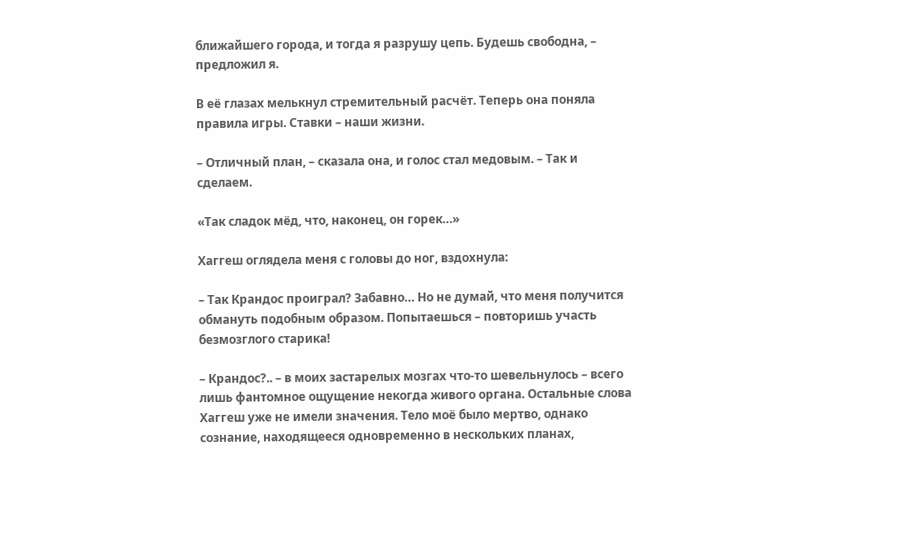ближайшего города, и тогда я разрушу цепь. Будешь свободна, – предложил я.

В её глазах мелькнул стремительный расчёт. Теперь она поняла правила игры. Ставки – наши жизни.

– Отличный план, – сказала она, и голос стал медовым. – Так и сделаем.

«Так сладок мёд, что, наконец, он горек…»

Хаггеш оглядела меня с головы до ног, вздохнула:

– Так Крандос проиграл? Забавно… Но не думай, что меня получится обмануть подобным образом. Попытаешься – повторишь участь безмозглого старика!

– Крандос?.. – в моих застарелых мозгах что-то шевельнулось – всего лишь фантомное ощущение некогда живого органа. Остальные слова Хаггеш уже не имели значения. Тело моё было мертво, однако сознание, находящееся одновременно в нескольких планах,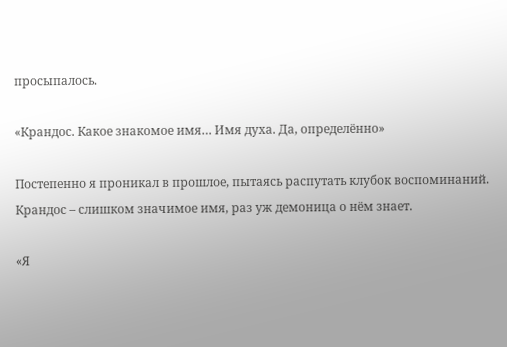просыпалось.

«Крандос. Какое знакомое имя… Имя духа. Да, определённо»

Постепенно я проникал в прошлое, пытаясь распутать клубок воспоминаний. Крандос – слишком значимое имя, раз уж демоница о нём знает.

«Я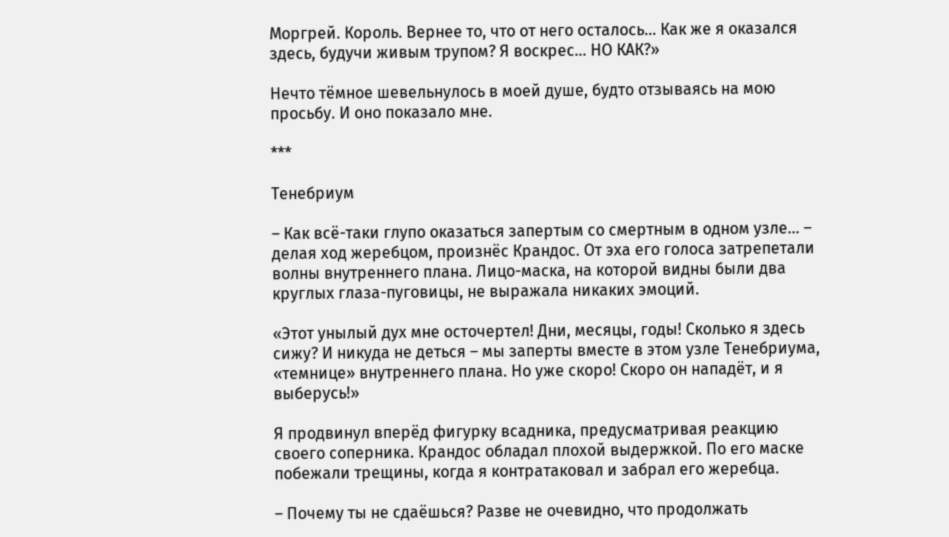Моргрей. Король. Вернее то, что от него осталось… Как же я оказался здесь, будучи живым трупом? Я воскрес… НО КАК?»

Нечто тёмное шевельнулось в моей душе, будто отзываясь на мою просьбу. И оно показало мне.

***

Тенебриум

– Как всё-таки глупо оказаться запертым со смертным в одном узле… – делая ход жеребцом, произнёс Крандос. От эха его голоса затрепетали волны внутреннего плана. Лицо-маска, на которой видны были два круглых глаза-пуговицы, не выражала никаких эмоций.

«Этот унылый дух мне осточертел! Дни, месяцы, годы! Сколько я здесь сижу? И никуда не деться – мы заперты вместе в этом узле Тенебриума, «темнице» внутреннего плана. Но уже скоро! Скоро он нападёт, и я выберусь!»

Я продвинул вперёд фигурку всадника, предусматривая реакцию своего соперника. Крандос обладал плохой выдержкой. По его маске побежали трещины, когда я контратаковал и забрал его жеребца.

– Почему ты не сдаёшься? Разве не очевидно, что продолжать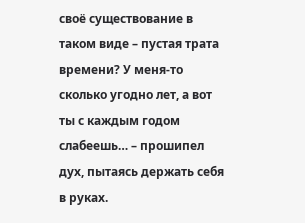своё существование в таком виде – пустая трата времени? У меня-то сколько угодно лет, а вот ты с каждым годом слабеешь… – прошипел дух, пытаясь держать себя в руках.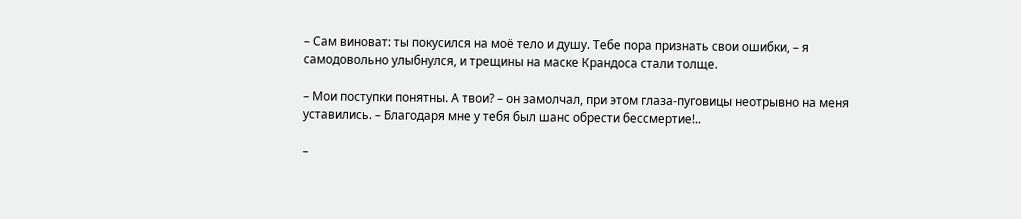– Сам виноват: ты покусился на моё тело и душу. Тебе пора признать свои ошибки, – я самодовольно улыбнулся, и трещины на маске Крандоса стали толще.

– Мои поступки понятны. А твои? – он замолчал, при этом глаза-пуговицы неотрывно на меня уставились. – Благодаря мне у тебя был шанс обрести бессмертие!..

–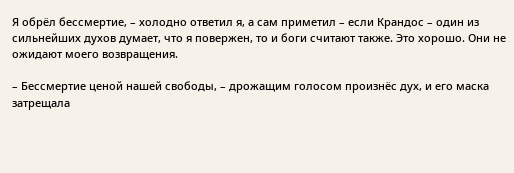Я обрёл бессмертие, – холодно ответил я, а сам приметил – если Крандос – один из сильнейших духов думает, что я повержен, то и боги считают также. Это хорошо. Они не ожидают моего возвращения.

– Бессмертие ценой нашей свободы, – дрожащим голосом произнёс дух, и его маска затрещала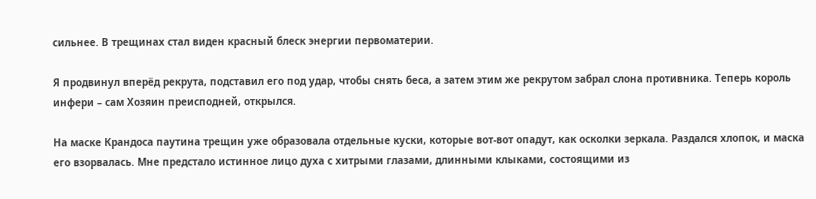сильнее. В трещинах стал виден красный блеск энергии первоматерии.

Я продвинул вперёд рекрута, подставил его под удар, чтобы снять беса, а затем этим же рекрутом забрал слона противника. Теперь король инфери – сам Хозяин преисподней, открылся.

На маске Крандоса паутина трещин уже образовала отдельные куски, которые вот-вот опадут, как осколки зеркала. Раздался хлопок, и маска его взорвалась. Мне предстало истинное лицо духа с хитрыми глазами, длинными клыками, состоящими из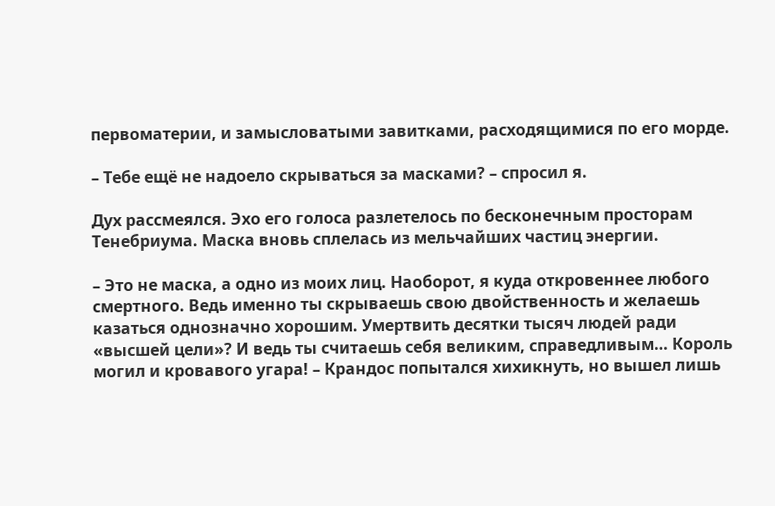первоматерии, и замысловатыми завитками, расходящимися по его морде.

– Тебе ещё не надоело скрываться за масками? – спросил я.

Дух рассмеялся. Эхо его голоса разлетелось по бесконечным просторам Тенебриума. Маска вновь сплелась из мельчайших частиц энергии.

– Это не маска, а одно из моих лиц. Наоборот, я куда откровеннее любого смертного. Ведь именно ты скрываешь свою двойственность и желаешь казаться однозначно хорошим. Умертвить десятки тысяч людей ради «высшей цели»? И ведь ты считаешь себя великим, справедливым… Король могил и кровавого угара! – Крандос попытался хихикнуть, но вышел лишь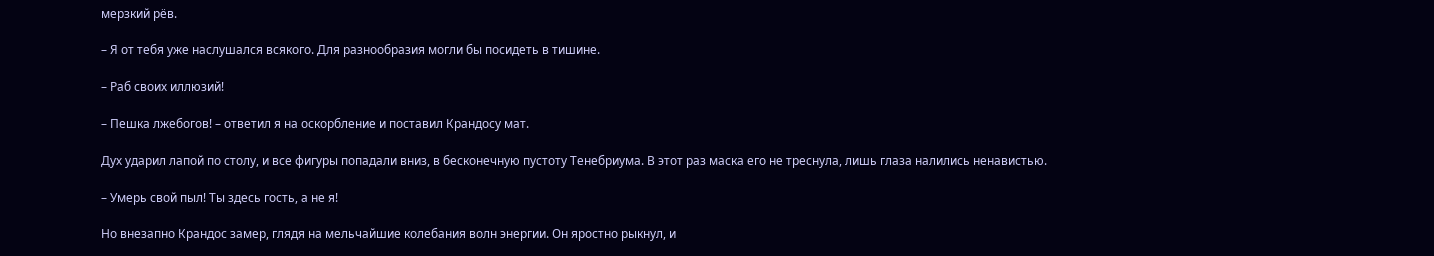мерзкий рёв.

– Я от тебя уже наслушался всякого. Для разнообразия могли бы посидеть в тишине.

– Раб своих иллюзий!

– Пешка лжебогов! – ответил я на оскорбление и поставил Крандосу мат.

Дух ударил лапой по столу, и все фигуры попадали вниз, в бесконечную пустоту Тенебриума. В этот раз маска его не треснула, лишь глаза налились ненавистью.

– Умерь свой пыл! Ты здесь гость, а не я!

Но внезапно Крандос замер, глядя на мельчайшие колебания волн энергии. Он яростно рыкнул, и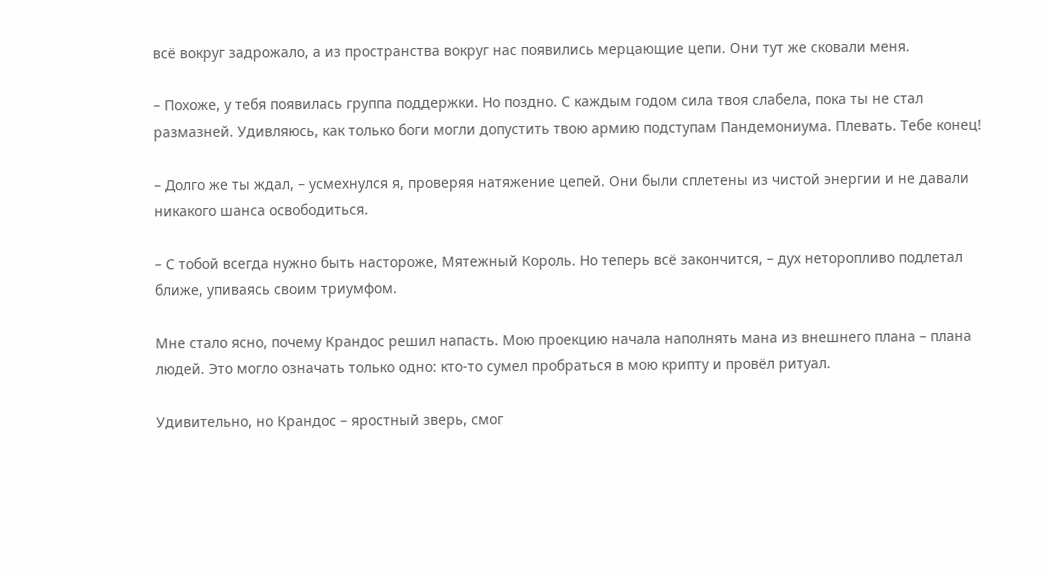всё вокруг задрожало, а из пространства вокруг нас появились мерцающие цепи. Они тут же сковали меня.

– Похоже, у тебя появилась группа поддержки. Но поздно. С каждым годом сила твоя слабела, пока ты не стал размазней. Удивляюсь, как только боги могли допустить твою армию подступам Пандемониума. Плевать. Тебе конец!

– Долго же ты ждал, – усмехнулся я, проверяя натяжение цепей. Они были сплетены из чистой энергии и не давали никакого шанса освободиться.

– С тобой всегда нужно быть настороже, Мятежный Король. Но теперь всё закончится, – дух неторопливо подлетал ближе, упиваясь своим триумфом.

Мне стало ясно, почему Крандос решил напасть. Мою проекцию начала наполнять мана из внешнего плана – плана людей. Это могло означать только одно: кто-то сумел пробраться в мою крипту и провёл ритуал.

Удивительно, но Крандос – яростный зверь, смог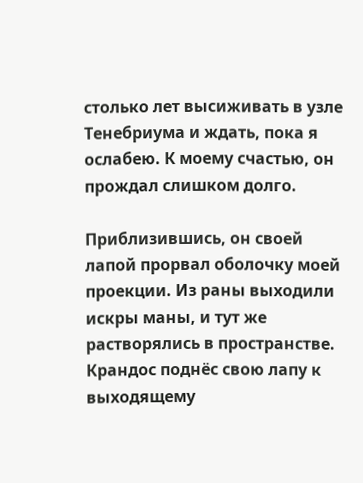столько лет высиживать в узле Тенебриума и ждать, пока я ослабею. К моему счастью, он прождал слишком долго.

Приблизившись, он своей лапой прорвал оболочку моей проекции. Из раны выходили искры маны, и тут же растворялись в пространстве. Крандос поднёс свою лапу к выходящему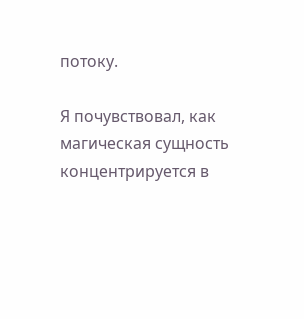потоку.

Я почувствовал, как магическая сущность концентрируется в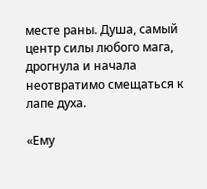месте раны. Душа, самый центр силы любого мага, дрогнула и начала неотвратимо смещаться к лапе духа.

«Ему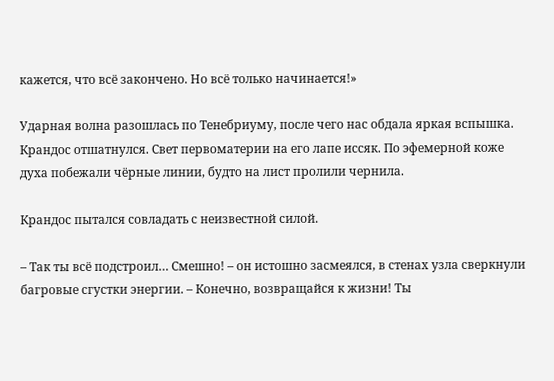кажется, что всё закончено. Но всё только начинается!»

Ударная волна разошлась по Тенебриуму, после чего нас обдала яркая вспышка. Крандос отшатнулся. Свет первоматерии на его лапе иссяк. По эфемерной коже духа побежали чёрные линии, будто на лист пролили чернила.

Крандос пытался совладать с неизвестной силой.

– Так ты всё подстроил… Смешно! – он истошно засмеялся, в стенах узла сверкнули багровые сгустки энергии. – Конечно, возвращайся к жизни! Ты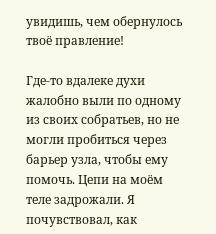увидишь, чем обернулось твоё правление!

Где-то вдалеке духи жалобно выли по одному из своих собратьев, но не могли пробиться через барьер узла, чтобы ему помочь. Цепи на моём теле задрожали. Я почувствовал, как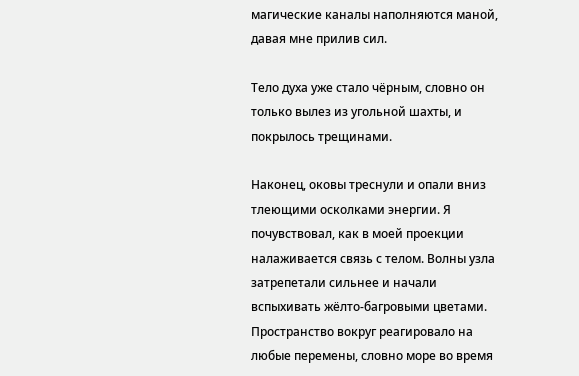магические каналы наполняются маной, давая мне прилив сил.

Тело духа уже стало чёрным, словно он только вылез из угольной шахты, и покрылось трещинами.

Наконец, оковы треснули и опали вниз тлеющими осколками энергии. Я почувствовал, как в моей проекции налаживается связь с телом. Волны узла затрепетали сильнее и начали вспыхивать жёлто-багровыми цветами. Пространство вокруг реагировало на любые перемены, словно море во время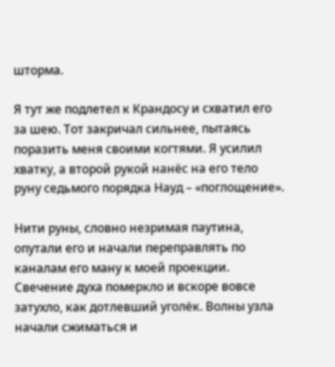шторма.

Я тут же подлетел к Крандосу и схватил его за шею. Тот закричал сильнее, пытаясь поразить меня своими когтями. Я усилил хватку, а второй рукой нанёс на его тело руну седьмого порядка Науд – «поглощение».

Нити руны, словно незримая паутина, опутали его и начали переправлять по каналам его ману к моей проекции. Свечение духа померкло и вскоре вовсе затухло, как дотлевший уголёк. Волны узла начали сжиматься и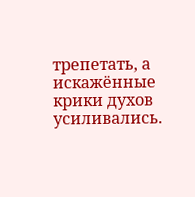трепетать, а искажённые крики духов усиливались.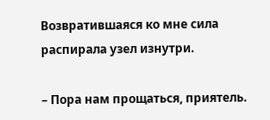Возвратившаяся ко мне сила распирала узел изнутри.

– Пора нам прощаться, приятель.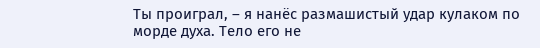Ты проиграл, – я нанёс размашистый удар кулаком по морде духа. Тело его не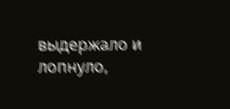выдержало и лопнуло,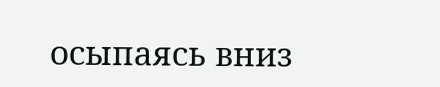осыпаясь вниз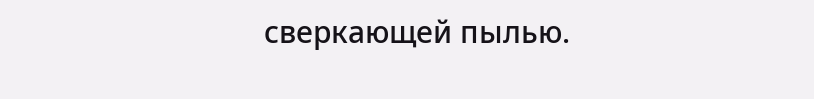сверкающей пылью.